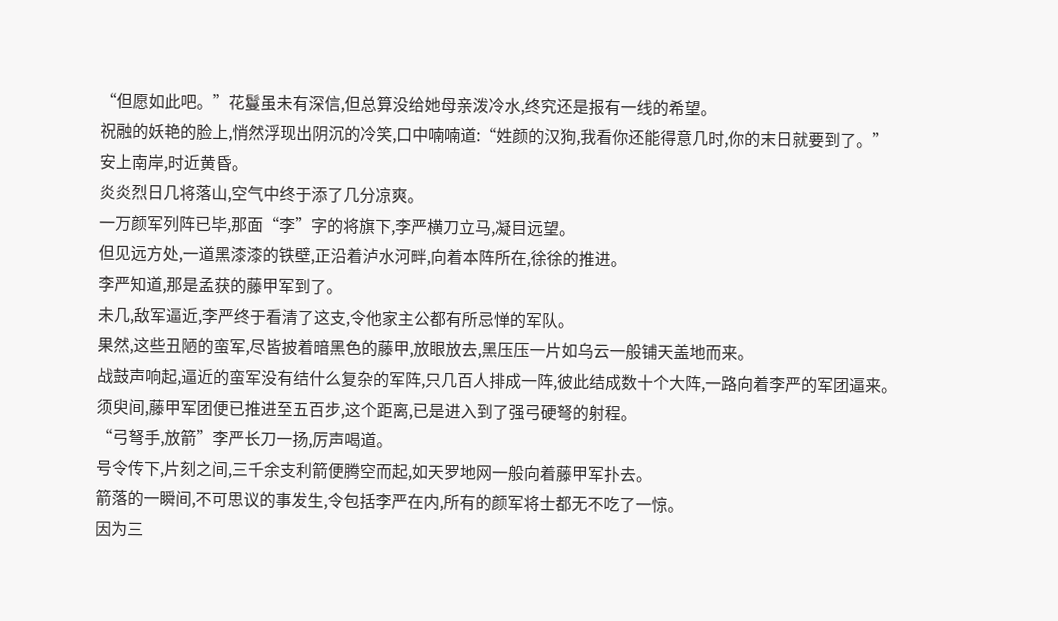“但愿如此吧。”花鬘虽未有深信,但总算没给她母亲泼冷水,终究还是报有一线的希望。
祝融的妖艳的脸上,悄然浮现出阴沉的冷笑,口中喃喃道:“姓颜的汉狗,我看你还能得意几时,你的末日就要到了。”
安上南岸,时近黄昏。
炎炎烈日几将落山,空气中终于添了几分凉爽。
一万颜军列阵已毕,那面“李”字的将旗下,李严横刀立马,凝目远望。
但见远方处,一道黑漆漆的铁壁,正沿着泸水河畔,向着本阵所在,徐徐的推进。
李严知道,那是孟获的藤甲军到了。
未几,敌军逼近,李严终于看清了这支,令他家主公都有所忌惮的军队。
果然,这些丑陋的蛮军,尽皆披着暗黑色的藤甲,放眼放去,黑压压一片如乌云一般铺天盖地而来。
战鼓声响起,逼近的蛮军没有结什么复杂的军阵,只几百人排成一阵,彼此结成数十个大阵,一路向着李严的军团逼来。
须臾间,藤甲军团便已推进至五百步,这个距离,已是进入到了强弓硬弩的射程。
“弓弩手,放箭”李严长刀一扬,厉声喝道。
号令传下,片刻之间,三千余支利箭便腾空而起,如天罗地网一般向着藤甲军扑去。
箭落的一瞬间,不可思议的事发生,令包括李严在内,所有的颜军将士都无不吃了一惊。
因为三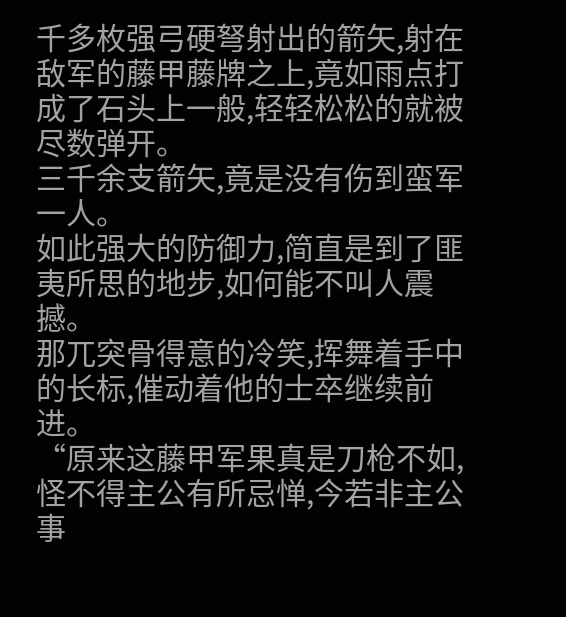千多枚强弓硬弩射出的箭矢,射在敌军的藤甲藤牌之上,竟如雨点打成了石头上一般,轻轻松松的就被尽数弹开。
三千余支箭矢,竟是没有伤到蛮军一人。
如此强大的防御力,简直是到了匪夷所思的地步,如何能不叫人震撼。
那兀突骨得意的冷笑,挥舞着手中的长标,催动着他的士卒继续前进。
“原来这藤甲军果真是刀枪不如,怪不得主公有所忌惮,今若非主公事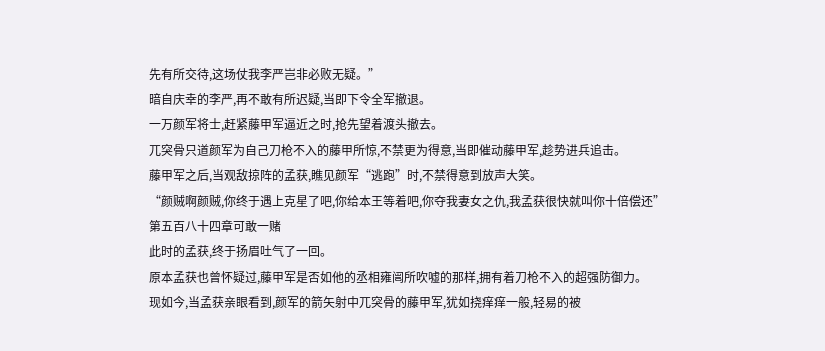先有所交待,这场仗我李严岂非必败无疑。”
暗自庆幸的李严,再不敢有所迟疑,当即下令全军撤退。
一万颜军将士,赶紧藤甲军逼近之时,抢先望着渡头撤去。
兀突骨只道颜军为自己刀枪不入的藤甲所惊,不禁更为得意,当即催动藤甲军,趁势进兵追击。
藤甲军之后,当观敌掠阵的孟获,瞧见颜军“逃跑”时,不禁得意到放声大笑。
“颜贼啊颜贼,你终于遇上克星了吧,你给本王等着吧,你夺我妻女之仇,我孟获很快就叫你十倍偿还”
第五百八十四章可敢一赌
此时的孟获,终于扬眉吐气了一回。
原本孟获也曾怀疑过,藤甲军是否如他的丞相雍闿所吹嘘的那样,拥有着刀枪不入的超强防御力。
现如今,当孟获亲眼看到,颜军的箭矢射中兀突骨的藤甲军,犹如挠痒痒一般,轻易的被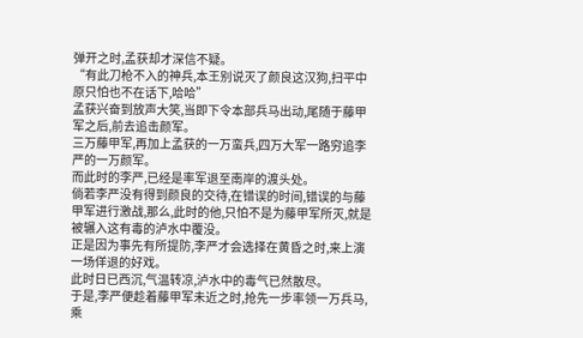弹开之时,孟获却才深信不疑。
“有此刀枪不入的神兵,本王别说灭了颜良这汉狗,扫平中原只怕也不在话下,哈哈”
孟获兴奋到放声大笑,当即下令本部兵马出动,尾随于藤甲军之后,前去追击颜军。
三万藤甲军,再加上孟获的一万蛮兵,四万大军一路穷追李严的一万颜军。
而此时的李严,已经是率军退至南岸的渡头处。
倘若李严没有得到颜良的交待,在错误的时间,错误的与藤甲军进行激战,那么,此时的他,只怕不是为藤甲军所灭,就是被辗入这有毒的泸水中覆没。
正是因为事先有所提防,李严才会选择在黄昏之时,来上演一场佯退的好戏。
此时日已西沉,气温转凉,泸水中的毒气已然散尽。
于是,李严便趁着藤甲军未近之时,抢先一步率领一万兵马,乘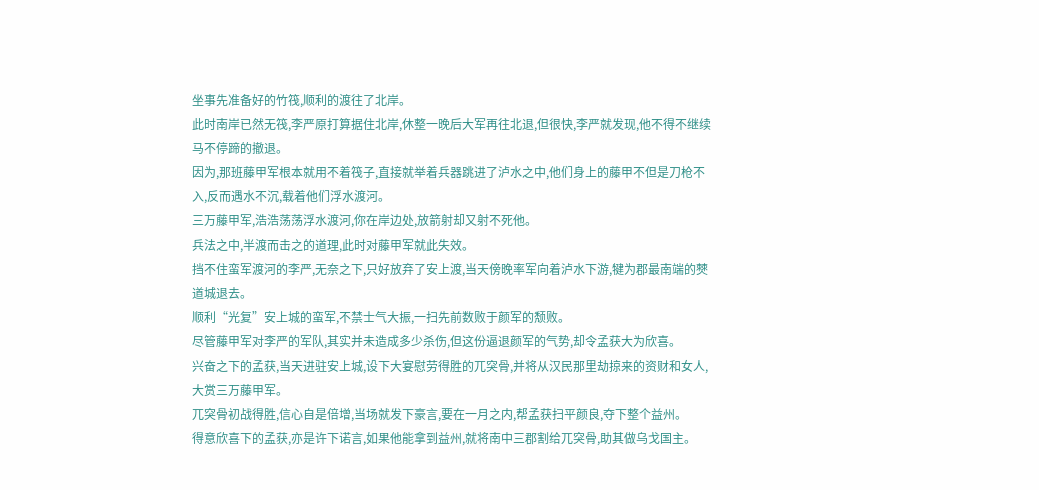坐事先准备好的竹筏,顺利的渡往了北岸。
此时南岸已然无筏,李严原打算据住北岸,休整一晚后大军再往北退,但很快,李严就发现,他不得不继续马不停蹄的撤退。
因为,那班藤甲军根本就用不着筏子,直接就举着兵器跳进了泸水之中,他们身上的藤甲不但是刀枪不入,反而遇水不沉,载着他们浮水渡河。
三万藤甲军,浩浩荡荡浮水渡河,你在岸边处,放箭射却又射不死他。
兵法之中,半渡而击之的道理,此时对藤甲军就此失效。
挡不住蛮军渡河的李严,无奈之下,只好放弃了安上渡,当天傍晚率军向着泸水下游,犍为郡最南端的僰道城退去。
顺利“光复”安上城的蛮军,不禁士气大振,一扫先前数败于颜军的颓败。
尽管藤甲军对李严的军队,其实并未造成多少杀伤,但这份逼退颜军的气势,却令孟获大为欣喜。
兴奋之下的孟获,当天进驻安上城,设下大宴慰劳得胜的兀突骨,并将从汉民那里劫掠来的资财和女人,大赏三万藤甲军。
兀突骨初战得胜,信心自是倍增,当场就发下豪言,要在一月之内,帮孟获扫平颜良,夺下整个益州。
得意欣喜下的孟获,亦是许下诺言,如果他能拿到益州,就将南中三郡割给兀突骨,助其做乌戈国主。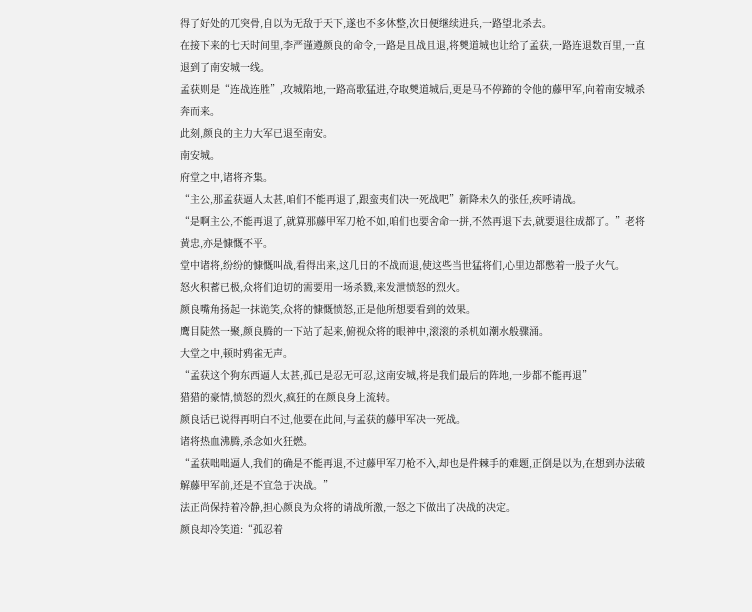得了好处的兀突骨,自以为无敌于天下,遂也不多休整,次日便继续进兵,一路望北杀去。
在接下来的七天时间里,李严谨遵颜良的命令,一路是且战且退,将僰道城也让给了孟获,一路连退数百里,一直退到了南安城一线。
孟获则是“连战连胜”,攻城陷地,一路高歌猛进,夺取僰道城后,更是马不停蹄的令他的藤甲军,向着南安城杀奔而来。
此刻,颜良的主力大军已退至南安。
南安城。
府堂之中,诸将齐集。
“主公,那孟获逼人太甚,咱们不能再退了,跟蛮夷们决一死战吧”新降未久的张任,疾呼请战。
“是啊主公,不能再退了,就算那藤甲军刀枪不如,咱们也要舍命一拼,不然再退下去,就要退往成都了。”老将黄忠,亦是慷慨不平。
堂中诸将,纷纷的慷慨叫战,看得出来,这几日的不战而退,使这些当世猛将们,心里边都憋着一股子火气。
怒火积蓄已极,众将们迫切的需要用一场杀戮,来发泄愤怒的烈火。
颜良嘴角扬起一抹诡笑,众将的慷慨愤怒,正是他所想要看到的效果。
鹰目陡然一聚,颜良腾的一下站了起来,俯视众将的眼神中,滚滚的杀机如潮水般骤涌。
大堂之中,顿时鸦雀无声。
“孟获这个狗东西逼人太甚,孤已是忍无可忍,这南安城,将是我们最后的阵地,一步都不能再退”
猎猎的豪情,愤怒的烈火,疯狂的在颜良身上流转。
颜良话已说得再明白不过,他要在此间,与孟获的藤甲军决一死战。
诸将热血沸腾,杀念如火狂燃。
“孟获咄咄逼人,我们的确是不能再退,不过藤甲军刀枪不入,却也是件棘手的难题,正倒是以为,在想到办法破解藤甲军前,还是不宜急于决战。”
法正尚保持着冷静,担心颜良为众将的请战所激,一怒之下做出了决战的决定。
颜良却冷笑道:“孤忍着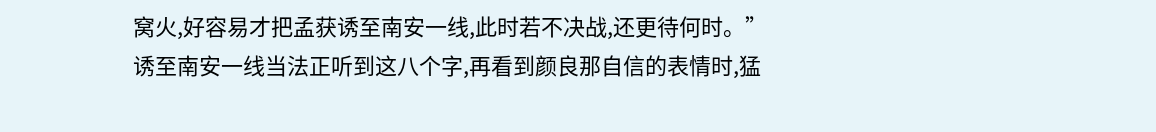窝火,好容易才把孟获诱至南安一线,此时若不决战,还更待何时。”
诱至南安一线当法正听到这八个字,再看到颜良那自信的表情时,猛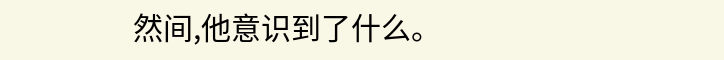然间,他意识到了什么。